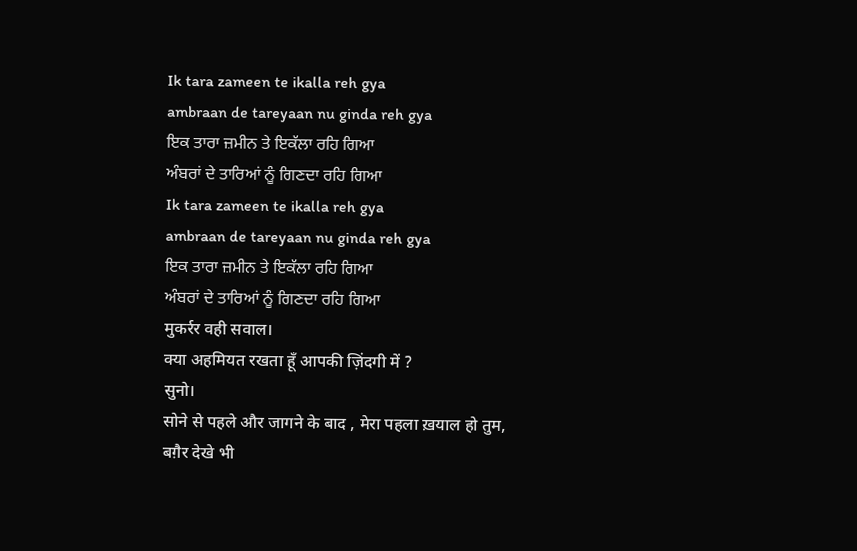Ik tara zameen te ikalla reh gya
ambraan de tareyaan nu ginda reh gya
ਇਕ ਤਾਰਾ ਜ਼ਮੀਨ ਤੇ ਇਕੱਲਾ ਰਹਿ ਗਿਆ
ਅੰਬਰਾਂ ਦੇ ਤਾਰਿਆਂ ਨੂੰ ਗਿਣਦਾ ਰਹਿ ਗਿਆ
Ik tara zameen te ikalla reh gya
ambraan de tareyaan nu ginda reh gya
ਇਕ ਤਾਰਾ ਜ਼ਮੀਨ ਤੇ ਇਕੱਲਾ ਰਹਿ ਗਿਆ
ਅੰਬਰਾਂ ਦੇ ਤਾਰਿਆਂ ਨੂੰ ਗਿਣਦਾ ਰਹਿ ਗਿਆ
मुकर्रर वही सवाल।
क्या अहमियत रखता हूँ आपकी ज़िंदगी में ?
सुनो।
सोने से पहले और जागने के बाद , मेरा पहला ख़याल हो तुम,
बग़ैर देखे भी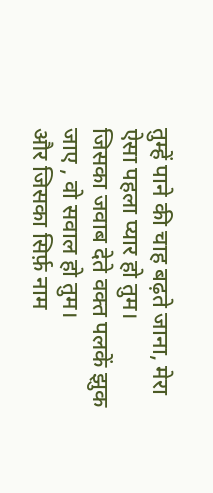तुम्हें पाने की चाह बढ़ते जाना, मेरा ऐसा पहला प्यार हो तुम।
जिसका जवाब देते वक्त पलकें झुक जाए , वो सवाल हो तुम।
और जिसका सिर्फ़ नाम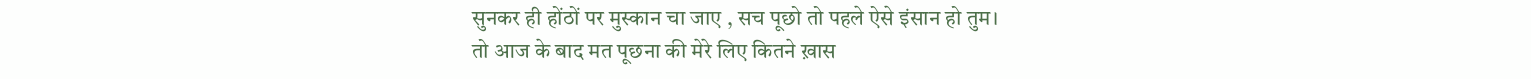सुनकर ही होंठों पर मुस्कान चा जाए , सच पूछो तो पहले ऐसे इंसान हो तुम।
तो आज के बाद मत पूछना की मेरे लिए कितने ख़ास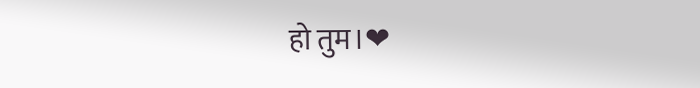हो तुम।❤